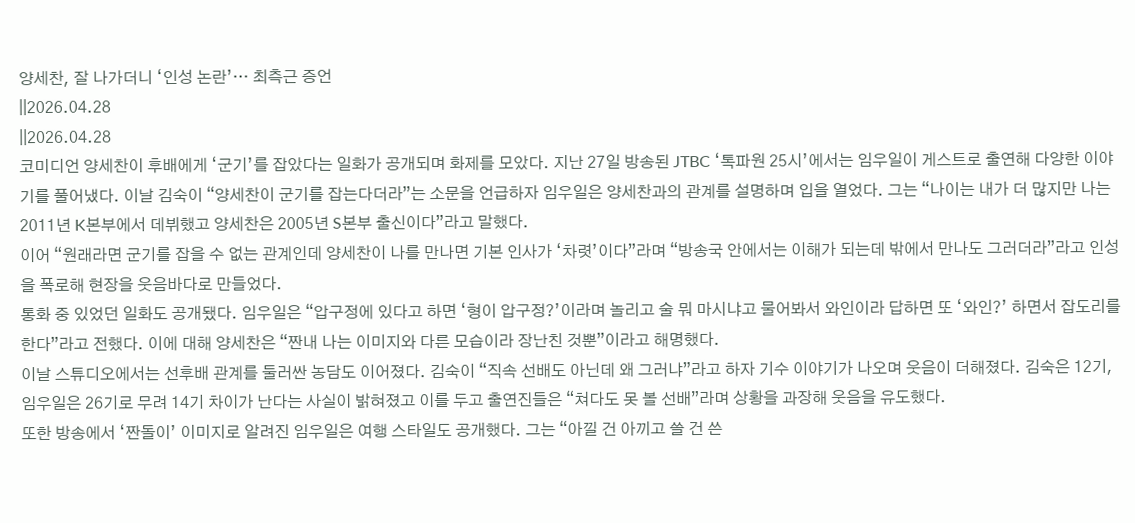양세찬, 잘 나가더니 ‘인성 논란’… 최측근 증언
||2026.04.28
||2026.04.28
코미디언 양세찬이 후배에게 ‘군기’를 잡았다는 일화가 공개되며 화제를 모았다. 지난 27일 방송된 JTBC ‘톡파원 25시’에서는 임우일이 게스트로 출연해 다양한 이야기를 풀어냈다. 이날 김숙이 “양세찬이 군기를 잡는다더라”는 소문을 언급하자 임우일은 양세찬과의 관계를 설명하며 입을 열었다. 그는 “나이는 내가 더 많지만 나는 2011년 K본부에서 데뷔했고 양세찬은 2005년 S본부 출신이다”라고 말했다.
이어 “원래라면 군기를 잡을 수 없는 관계인데 양세찬이 나를 만나면 기본 인사가 ‘차렷’이다”라며 “방송국 안에서는 이해가 되는데 밖에서 만나도 그러더라”라고 인성을 폭로해 현장을 웃음바다로 만들었다.
통화 중 있었던 일화도 공개됐다. 임우일은 “압구정에 있다고 하면 ‘형이 압구정?’이라며 놀리고 술 뭐 마시냐고 물어봐서 와인이라 답하면 또 ‘와인?’ 하면서 잡도리를 한다”라고 전했다. 이에 대해 양세찬은 “짠내 나는 이미지와 다른 모습이라 장난친 것뿐”이라고 해명했다.
이날 스튜디오에서는 선후배 관계를 둘러싼 농담도 이어졌다. 김숙이 “직속 선배도 아닌데 왜 그러냐”라고 하자 기수 이야기가 나오며 웃음이 더해졌다. 김숙은 12기, 임우일은 26기로 무려 14기 차이가 난다는 사실이 밝혀졌고 이를 두고 출연진들은 “쳐다도 못 볼 선배”라며 상황을 과장해 웃음을 유도했다.
또한 방송에서 ‘짠돌이’ 이미지로 알려진 임우일은 여행 스타일도 공개했다. 그는 “아낄 건 아끼고 쓸 건 쓴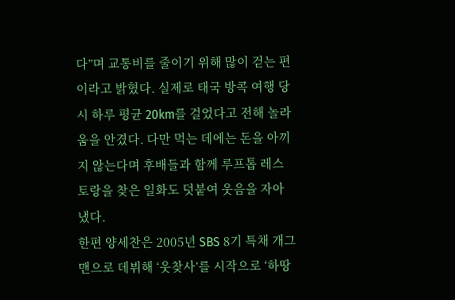다”며 교통비를 줄이기 위해 많이 걷는 편이라고 밝혔다. 실제로 태국 방콕 여행 당시 하루 평균 20km를 걸었다고 전해 놀라움을 안겼다. 다만 먹는 데에는 돈을 아끼지 않는다며 후배들과 함께 루프톱 레스토랑을 찾은 일화도 덧붙여 웃음을 자아냈다.
한편 양세찬은 2005년 SBS 8기 특채 개그맨으로 데뷔해 ‘웃찾사’를 시작으로 ‘하땅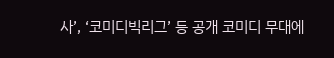사’, ‘코미디빅리그’ 등 공개 코미디 무대에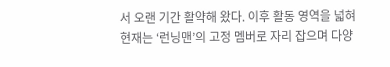서 오랜 기간 활약해 왔다. 이후 활동 영역을 넓혀 현재는 ‘런닝맨’의 고정 멤버로 자리 잡으며 다양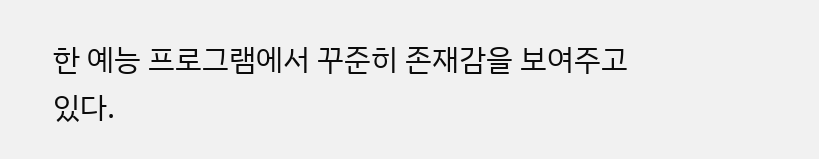한 예능 프로그램에서 꾸준히 존재감을 보여주고 있다.